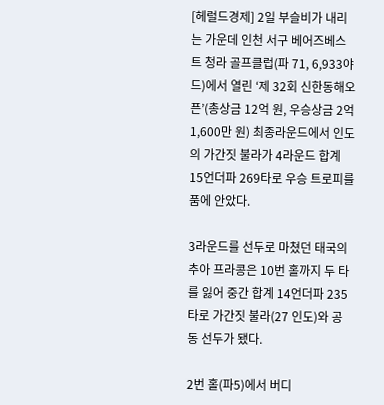[헤럴드경제] 2일 부슬비가 내리는 가운데 인천 서구 베어즈베스트 청라 골프클럽(파 71, 6,933야드)에서 열린 ‘제 32회 신한동해오픈’(총상금 12억 원, 우승상금 2억 1,600만 원) 최종라운드에서 인도의 가간짓 불라가 4라운드 합계 15언더파 269타로 우승 트로피를 품에 안았다.

3라운드를 선두로 마쳤던 태국의 추아 프라콩은 10번 홀까지 두 타를 잃어 중간 합계 14언더파 235타로 가간짓 불라(27 인도)와 공동 선두가 됐다.

2번 홀(파5)에서 버디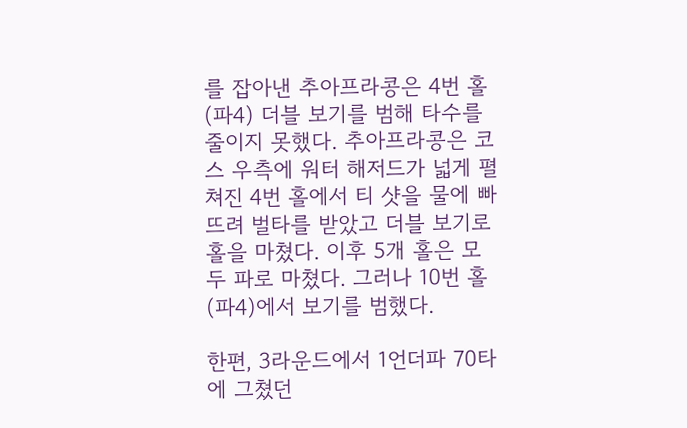를 잡아낸 추아프라콩은 4번 홀(파4) 더블 보기를 범해 타수를 줄이지 못했다. 추아프라콩은 코스 우측에 워터 해저드가 넓게 펼쳐진 4번 홀에서 티 샷을 물에 빠뜨려 벌타를 받았고 더블 보기로 홀을 마쳤다. 이후 5개 홀은 모두 파로 마쳤다. 그러나 10번 홀(파4)에서 보기를 범했다.

한편, 3라운드에서 1언더파 70타에 그쳤던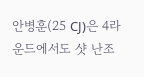안병훈(25 CJ)은 4라운드에서도 샷 난조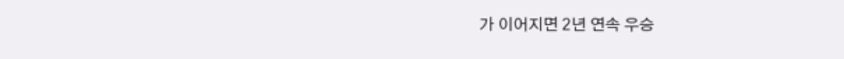가 이어지면 2년 연속 우승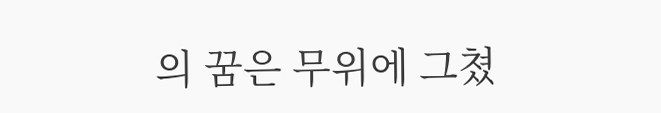의 꿈은 무위에 그쳤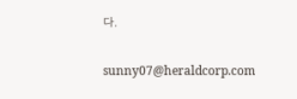다.


sunny07@heraldcorp.com